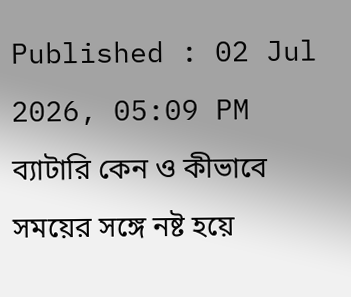Published : 02 Jul 2026, 05:09 PM
ব্যাটারি কেন ও কীভাবে সময়ের সঙ্গে নষ্ট হয়ে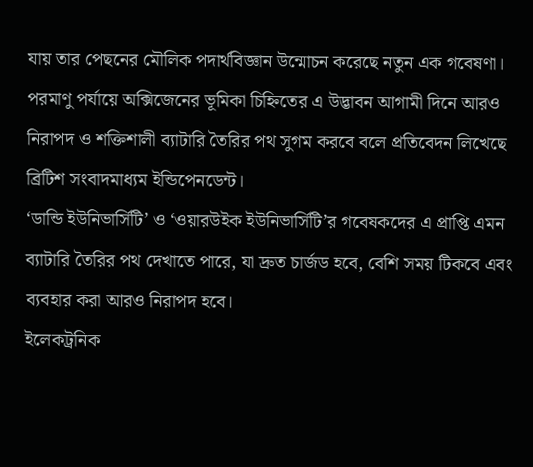যায় তার পেছনের মৌলিক পদার্থবিজ্ঞান উন্মোচন করেছে নতুন এক গবেষণা।
পরমাণু পর্যায়ে অক্সিজেনের ভূমিকা চিহ্নিতের এ উদ্ভাবন আগামী দিনে আরও নিরাপদ ও শক্তিশালী ব্যাটারি তৈরির পথ সুগম করবে বলে প্রতিবেদন লিখেছে ব্রিটিশ সংবাদমাধ্যম ইন্ডিপেনডেন্ট।
‘ডান্ডি ইউনিভার্সিটি’ ও ‘ওয়ারউইক ইউনিভার্সিটি’র গবেষকদের এ প্রাপ্তি এমন ব্যাটারি তৈরির পথ দেখাতে পারে, যা দ্রুত চার্জড হবে, বেশি সময় টিকবে এবং ব্যবহার করা আরও নিরাপদ হবে।
ইলেকট্রনিক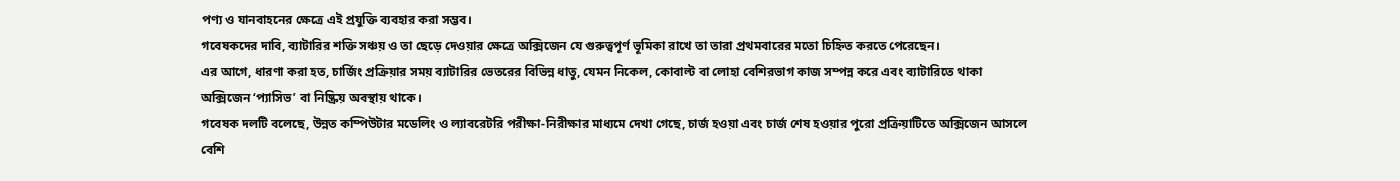পণ্য ও যানবাহনের ক্ষেত্রে এই প্রযুক্তি ব্যবহার করা সম্ভব।
গবেষকদের দাবি, ব্যাটারির শক্তি সঞ্চয় ও তা ছেড়ে দেওয়ার ক্ষেত্রে অক্সিজেন যে গুরুত্বপূর্ণ ভূমিকা রাখে তা তারা প্রথমবারের মতো চিহ্নিত করতে পেরেছেন।
এর আগে, ধারণা করা হত, চার্জিং প্রক্রিয়ার সময় ব্যাটারির ভেতরের বিভিন্ন ধাতু, যেমন নিকেল, কোবাল্ট বা লোহা বেশিরভাগ কাজ সম্পন্ন করে এবং ব্যাটারিতে থাকা অক্সিজেন ‘প্যাসিভ’ বা নিষ্ক্রিয় অবস্থায় থাকে।
গবেষক দলটি বলেছে, উন্নত কম্পিউটার মডেলিং ও ল্যাবরেটরি পরীক্ষা-নিরীক্ষার মাধ্যমে দেখা গেছে, চার্জ হওয়া এবং চার্জ শেষ হওয়ার পুরো প্রক্রিয়াটিতে অক্সিজেন আসলে বেশি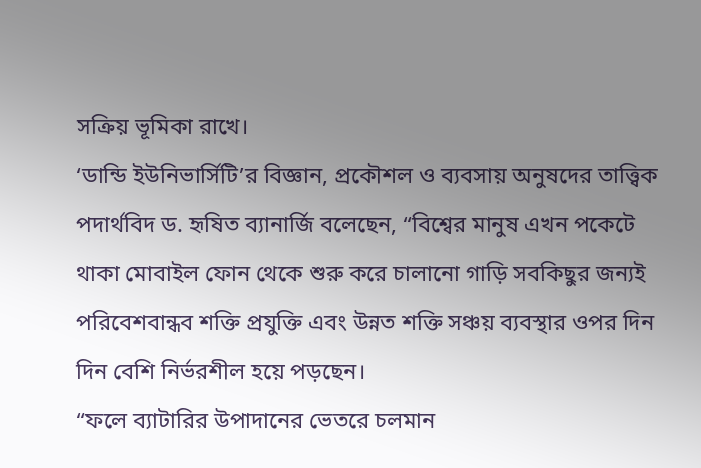সক্রিয় ভূমিকা রাখে।
‘ডান্ডি ইউনিভার্সিটি’র বিজ্ঞান, প্রকৌশল ও ব্যবসায় অনুষদের তাত্ত্বিক পদার্থবিদ ড. হৃষিত ব্যানার্জি বলেছেন, “বিশ্বের মানুষ এখন পকেটে থাকা মোবাইল ফোন থেকে শুরু করে চালানো গাড়ি সবকিছুর জন্যই পরিবেশবান্ধব শক্তি প্রযুক্তি এবং উন্নত শক্তি সঞ্চয় ব্যবস্থার ওপর দিন দিন বেশি নির্ভরশীল হয়ে পড়ছেন।
“ফলে ব্যাটারির উপাদানের ভেতরে চলমান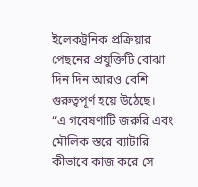ইলেকট্রনিক প্রক্রিয়ার পেছনের প্রযুক্তিটি বোঝা দিন দিন আরও বেশি গুরুত্বপূর্ণ হয়ে উঠেছে।
“এ গবেষণাটি জরুরি এবং মৌলিক স্তরে ব্যাটারি কীভাবে কাজ করে সে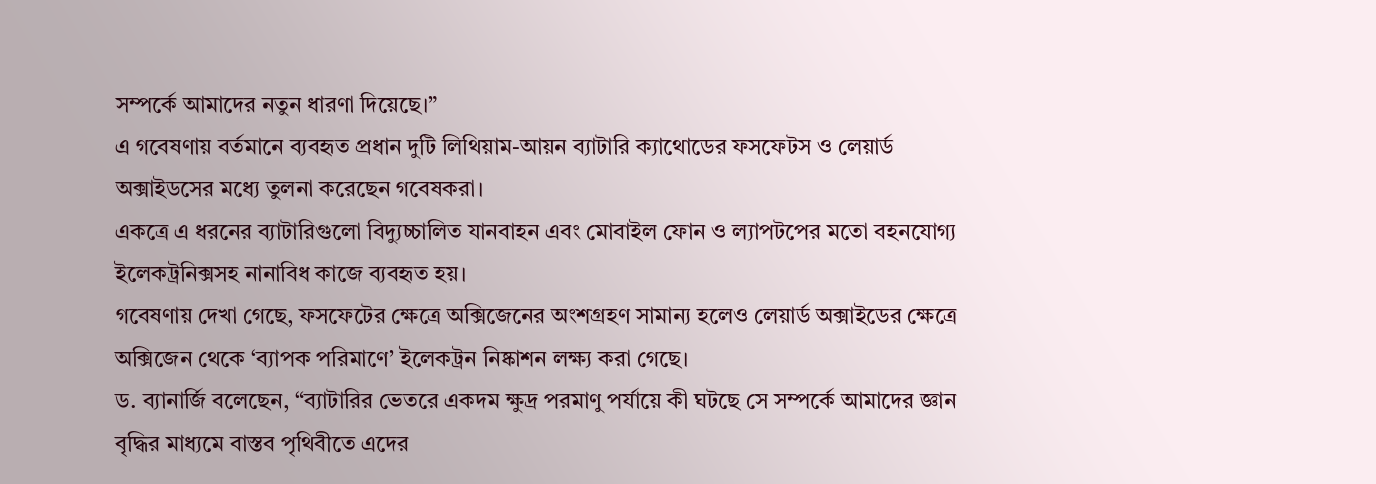সম্পর্কে আমাদের নতুন ধারণা দিয়েছে।”
এ গবেষণায় বর্তমানে ব্যবহৃত প্রধান দুটি লিথিয়াম-আয়ন ব্যাটারি ক্যাথোডের ফসফেটস ও লেয়ার্ড অক্সাইডসের মধ্যে তুলনা করেছেন গবেষকরা।
একত্রে এ ধরনের ব্যাটারিগুলো বিদ্যুচ্চালিত যানবাহন এবং মোবাইল ফোন ও ল্যাপটপের মতো বহনযোগ্য ইলেকট্রনিক্সসহ নানাবিধ কাজে ব্যবহৃত হয়।
গবেষণায় দেখা গেছে, ফসফেটের ক্ষেত্রে অক্সিজেনের অংশগ্রহণ সামান্য হলেও লেয়ার্ড অক্সাইডের ক্ষেত্রে অক্সিজেন থেকে ‘ব্যাপক পরিমাণে’ ইলেকট্রন নিষ্কাশন লক্ষ্য করা গেছে।
ড. ব্যানার্জি বলেছেন, “ব্যাটারির ভেতরে একদম ক্ষুদ্র পরমাণু পর্যায়ে কী ঘটছে সে সম্পর্কে আমাদের জ্ঞান বৃদ্ধির মাধ্যমে বাস্তব পৃথিবীতে এদের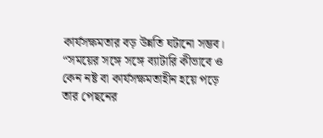কার্যসক্ষমতার বড় উন্নতি ঘটানো সম্ভব।
“সময়ের সঙ্গে সঙ্গে ব্যাটারি কীভাবে ও কেন নষ্ট বা কার্যসক্ষমতাহীন হয়ে পড়ে তার পেছনের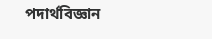পদার্থবিজ্ঞান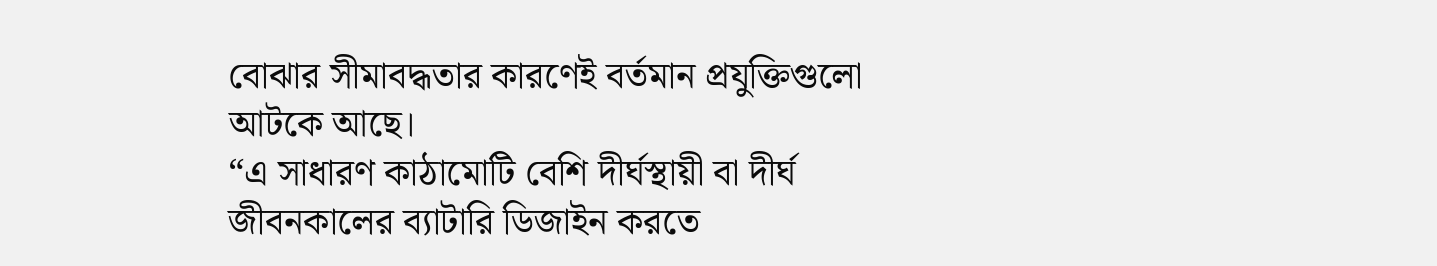বোঝার সীমাবদ্ধতার কারণেই বর্তমান প্রযুক্তিগুলো আটকে আছে।
“এ সাধারণ কাঠামোটি বেশি দীর্ঘস্থায়ী বা দীর্ঘ জীবনকালের ব্যাটারি ডিজাইন করতে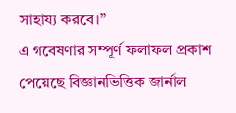সাহায্য করবে।”
এ গবেষণার সম্পূর্ণ ফলাফল প্রকাশ পেয়েছে বিজ্ঞানভিত্তিক জার্নাল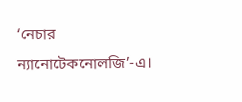‘নেচার ন্যানোটেকনোলজি’-এ।